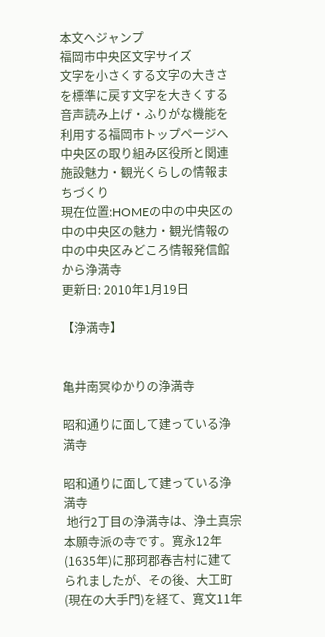本文へジャンプ
福岡市中央区文字サイズ
文字を小さくする文字の大きさを標準に戻す文字を大きくする
音声読み上げ・ふりがな機能を利用する福岡市トップページへ
中央区の取り組み区役所と関連施設魅力・観光くらしの情報まちづくり
現在位置:HOMEの中の中央区の中の中央区の魅力・観光情報の中の中央区みどころ情報発信館から浄満寺
更新日: 2010年1月19日

【浄満寺】


亀井南冥ゆかりの浄満寺

昭和通りに面して建っている浄満寺

昭和通りに面して建っている浄満寺
 地行2丁目の浄満寺は、浄土真宗本願寺派の寺です。寛永12年(1635年)に那珂郡春吉村に建てられましたが、その後、大工町(現在の大手門)を経て、寛文11年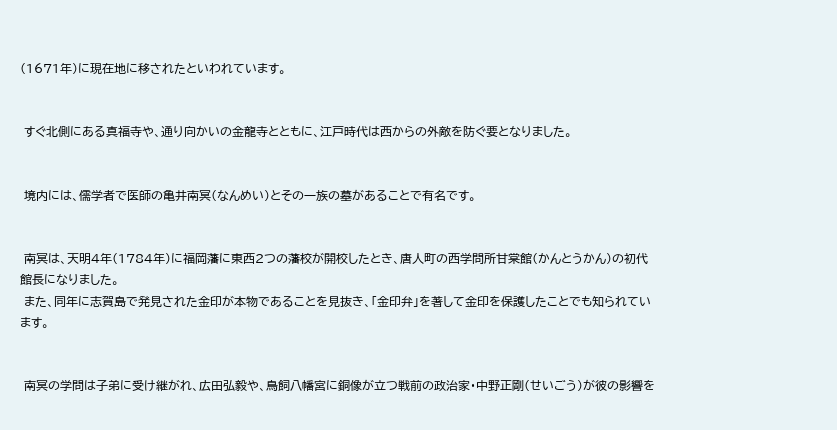(1671年)に現在地に移されたといわれています。


 すぐ北側にある真福寺や、通り向かいの金龍寺とともに、江戸時代は西からの外敵を防ぐ要となりました。


 境内には、儒学者で医師の亀井南冥(なんめい)とその一族の墓があることで有名です。


 南冥は、天明4年(1784年)に福岡藩に東西2つの藩校が開校したとき、唐人町の西学問所甘棠館(かんとうかん)の初代館長になりました。
 また、同年に志賀島で発見された金印が本物であることを見抜き、「金印弁」を著して金印を保護したことでも知られています。


 南冥の学問は子弟に受け継がれ、広田弘毅や、鳥飼八幡宮に銅像が立つ戦前の政治家・中野正剛(せいごう)が彼の影響を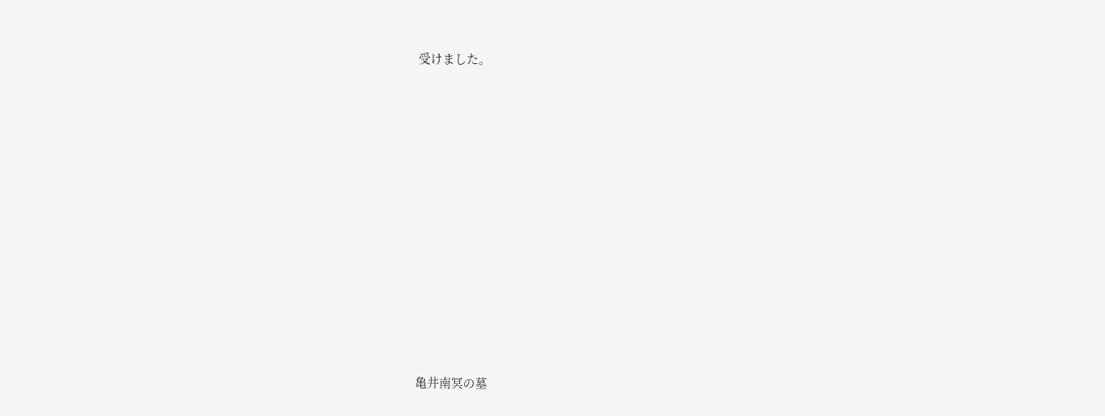受けました。













亀井南冥の墓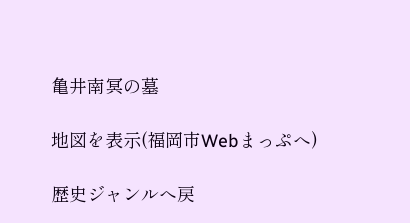亀井南冥の墓

地図を表示(福岡市Webまっぷへ)

歴史ジャンルへ戻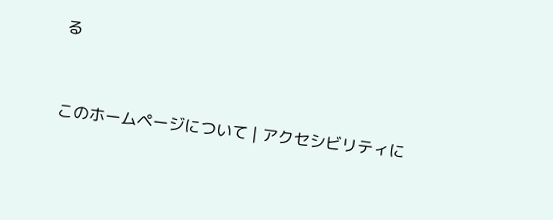る


このホームページについて | アクセシビリティに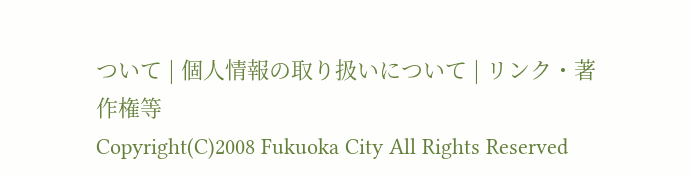ついて | 個人情報の取り扱いについて | リンク・著作権等
Copyright(C)2008 Fukuoka City All Rights Reserved